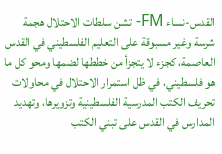القدس-نساء FM- تشن سلطات الاحتلال هجمة شرسة وغير مسبوقة على التعليم الفلسطيني في القدس العاصمة، كجزء لا يتجزأ من خططها لضمها ومحو كل ما هو فلسطيني، في ظل استمرار الاحتلال في محاولات تحريف الكتب المدرسية الفلسطينية وتزويرها، وتهديد المدارس في القدس على تبني الكتب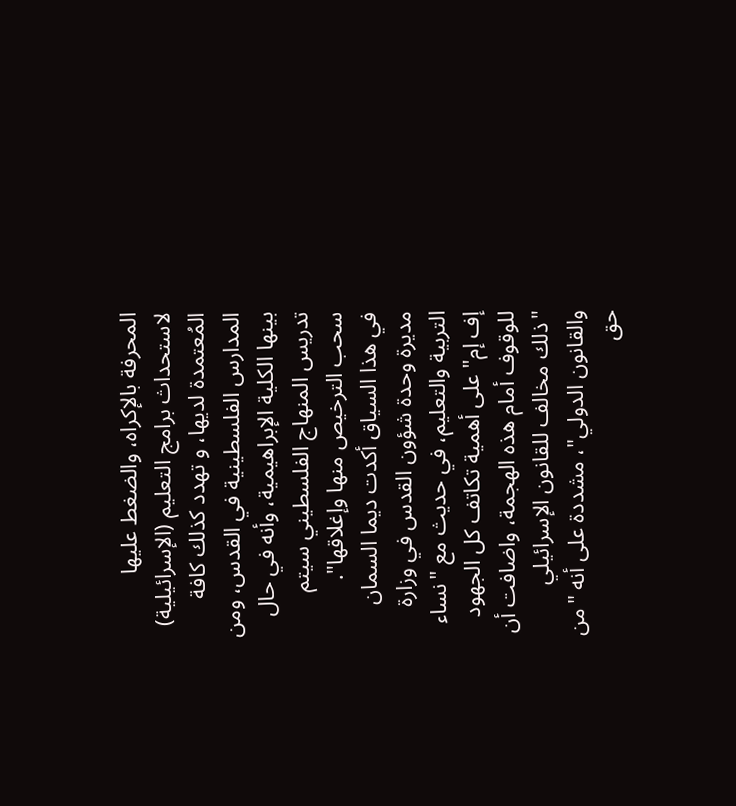المحرفة بالإكراه، والضغط عليها لاستحداث برامج التعليم (الإسرائيلية) المُعتمدة لديها، و تهدد كذلك كافة المدارس الفلسطينية في القدس، ومن بينها الكلية الإبراهيمية، وأنه في حال تدريس المنهاج الفلسطيني سيتم سحب الترخيص منها وإغلاقها".
في هذا السياق أكدت ديما السمان مديرة وحدة شؤون القدس في وزارة التربية والتعليم، في حديث مع "نساء إف إم" على أهمية تكاتف كل الجهود للوقوف أمام هذه الهجمة، واضافت أن "ذلك مخالف للقانون الإسرائيلي والقانون الدولي"، مشددة على أنه "من حق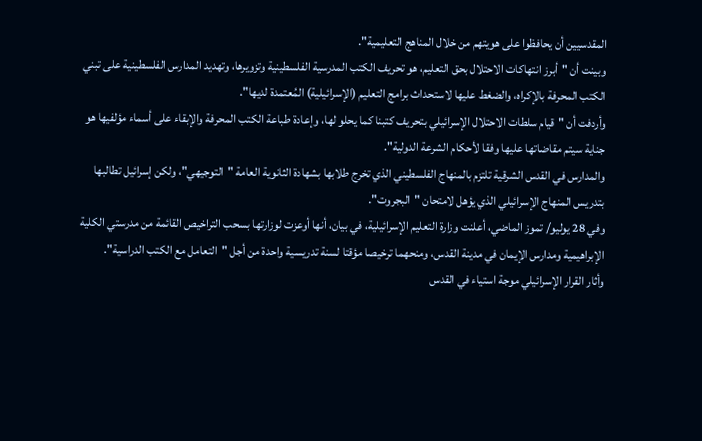المقدسيين أن يحافظوا على هويتهم من خلال المناهج التعليمية".
وبينت أن "أبرز انتهاكات الاحتلال بحق التعليم، هو تحريف الكتب المدرسية الفلسطينية وتزويرها، وتهديد المدارس الفلسطينية على تبني الكتب المحرفة بالإكراه، والضغط عليها لاستحداث برامج التعليم (الإسرائيلية) المُعتمدة لديها".
وأردفت أن "قيام سلطات الاحتلال الإسرائيلي بتحريف كتبنا كما يحلو لها، وإعادة طباعة الكتب المحرفة والإبقاء على أسماء مؤلفيها هو جناية سيتم مقاضاتها عليها وفقا لأحكام الشرعة الدولية".
والمدارس في القدس الشرقية تلتزم بالمنهاج الفلسطيني الذي تخرج طلابها بشهادة الثانوية العامة "التوجيهي"، ولكن إسرائيل تطالبها بتدريس المنهاج الإسرائيلي الذي يؤهل لامتحان "البجروت".
وفي 28 يوليو/ تموز الماضي، أعلنت وزارة التعليم الإسرائيلية، في بيان، أنها أوعزت لوزارتها بسحب التراخيص القائمة من مدرستي الكلية الإبراهيمية ومدارس الإيمان في مدينة القدس، ومنحهما ترخيصا مؤقتا لسنة تدريسية واحدة من أجل "التعامل مع الكتب الدراسية".
وأثار القرار الإسرائيلي موجة استياء في القدس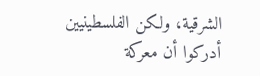الشرقية، ولكن الفلسطينيين أدركوا أن معركة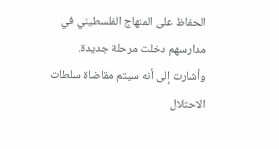الحفاظ على المنهاج الفلسطيني في مدارسهم دخلت مرحلة جديدة.
وأشارت إلى أنه سيتم مقاضاة سلطات الاحتلال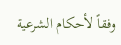وفقاً لأحكام الشرعية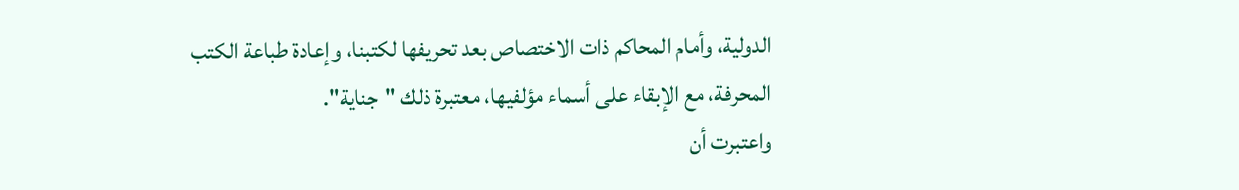الدولية، وأمام المحاكم ذات الاختصاص بعد تحريفها لكتبنا، وإعادة طباعة الكتب المحرفة، مع الإبقاء على أسماء مؤلفيها، معتبرة ذلك "جناية".
واعتبرت أن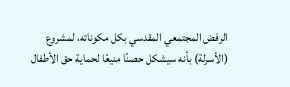الرفض المجتمعي المقدسي بكل مكوناته، لمشروع (الأسرلة) بأنه سيشكل حصنًا منيعًا لحماية حق الأطفال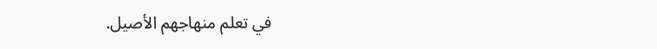في تعلم منهاجهم الأصيل.